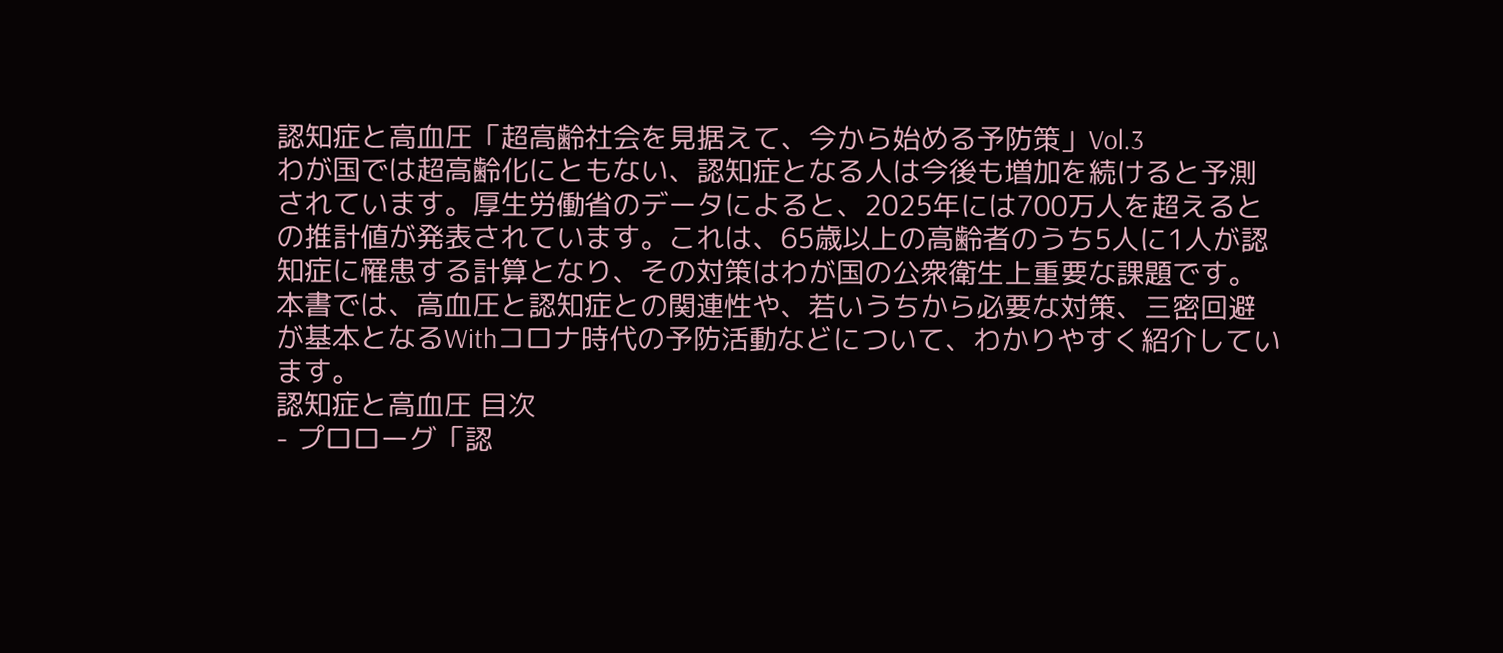認知症と高血圧「超高齢社会を見据えて、今から始める予防策」Vol.3
わが国では超高齢化にともない、認知症となる人は今後も増加を続けると予測されています。厚生労働省のデータによると、2025年には700万人を超えるとの推計値が発表されています。これは、65歳以上の高齢者のうち5人に1人が認知症に罹患する計算となり、その対策はわが国の公衆衛生上重要な課題です。
本書では、高血圧と認知症との関連性や、若いうちから必要な対策、三密回避が基本となるWithコロナ時代の予防活動などについて、わかりやすく紹介しています。
認知症と高血圧 目次
- プロローグ「認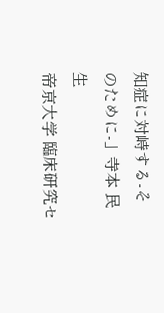知症に対峙する-そのために-」寺本 民生
帝京大学 臨床研究セ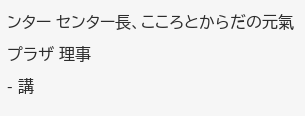ンター センター長、こころとからだの元氣プラザ 理事
- 講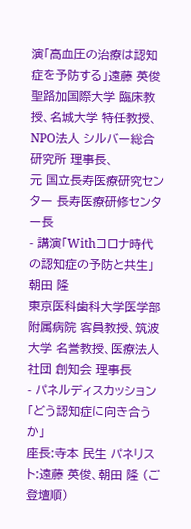演「高血圧の治療は認知症を予防する」遠藤 英俊
聖路加国際大学 臨床教授、名城大学 特任教授、NPO法人 シルバー総合研究所 理事長、
元 国立長寿医療研究センター 長寿医療研修センター長
- 講演「Withコロナ時代の認知症の予防と共生」朝田 隆
東京医科歯科大学医学部附属病院 客員教授、筑波大学 名誉教授、医療法人社団 創知会 理事長
- パネルディスカッション「どう認知症に向き合うか」
座長:寺本 民生 パネリスト:遠藤 英俊、朝田 隆 (ご登壇順)